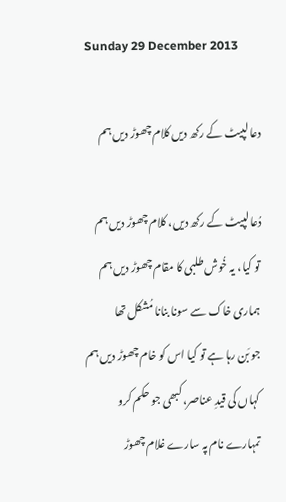Sunday 29 December 2013

دعا لپیٹ کے رکھ دیں کلام چھوڑ دیں ہم

دُعا لپیٹ کے رکھ دیں، کلام چھوڑ دیں ہم
 تو کیا، یہ خُوش طلبی کا مقام چھوڑ دیں ہم
 ہماری خاک سے سونا بنانا مُشکل تھا
 جو بَن رہا ہے تو کیا اس کو خام چھوڑ دیں ہم
 کہاں کی قیدِ عناصر، کبھی جو حکم کرو
 تمہارے نام پہ سارے غلام چھوڑ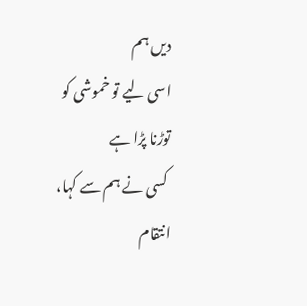دیں ہم
اسی لیے تو خموشی کو توڑنا پڑا ہے
 کسی نے ہم سے کہا، انتقام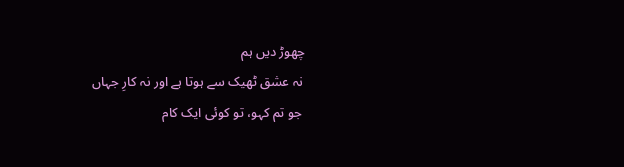چھوڑ دیں ہم
 نہ عشق ٹھیک سے ہوتا ہے اور نہ کارِ جہاں
 جو تم کہو، تو کوئی ایک کام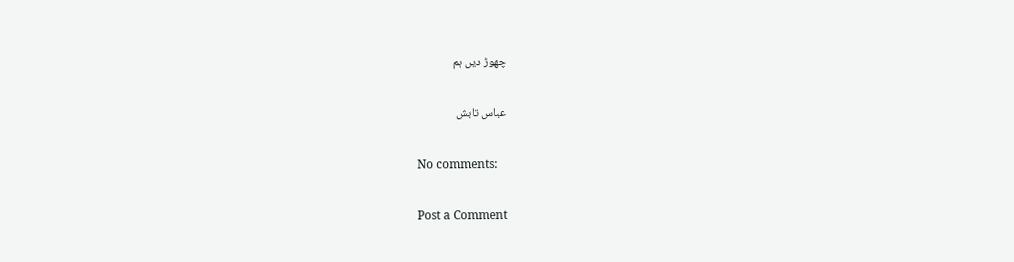چھوڑ دیں ہم

عباس تابش

No comments:

Post a Comment